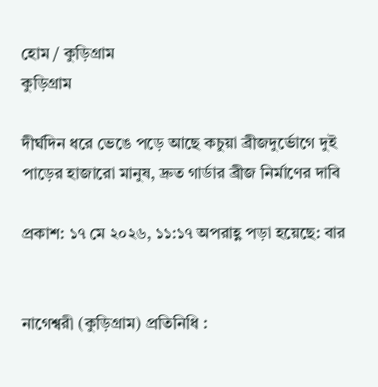হোম / কুড়িগ্রাম
কুড়িগ্রাম

দীর্ঘদিন ধরে ভেঙে পড়ে আছে কচুয়া ব্রীজদুর্ভোগে দুই পাড়ের হাজারো মানুষ, দ্রুত গার্ডার ব্রীজ নির্মাণের দাবি

প্রকাশ: ১৭ মে ২০২৬, ১১:১৭ অপরাহ্ণ পড়া হয়েছে: বার


নাগেশ্বরী (কুড়িগ্রাম) প্রতিনিধি :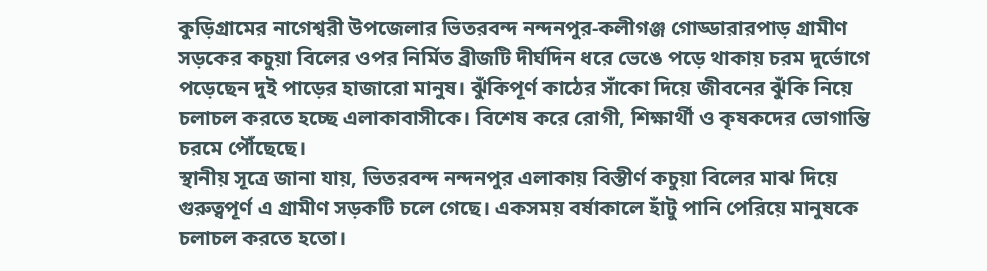কুড়িগ্রামের নাগেশ্বরী উপজেলার ভিতরবন্দ নন্দনপুর-কলীগঞ্জ গোড্ডারারপাড় গ্রামীণ সড়কের কচুয়া বিলের ওপর নির্মিত ব্রীজটি দীর্ঘদিন ধরে ভেঙে পড়ে থাকায় চরম দুর্ভোগে পড়েছেন দুই পাড়ের হাজারো মানুষ। ঝুঁকিপূর্ণ কাঠের সাঁকো দিয়ে জীবনের ঝুঁকি নিয়ে চলাচল করতে হচ্ছে এলাকাবাসীকে। বিশেষ করে রোগী, শিক্ষার্থী ও কৃষকদের ভোগান্তি চরমে পৌঁছেছে।
স্থানীয় সূত্রে জানা যায়, ভিতরবন্দ নন্দনপুর এলাকায় বিস্তীর্ণ কচুয়া বিলের মাঝ দিয়ে গুরুত্বপূর্ণ এ গ্রামীণ সড়কটি চলে গেছে। একসময় বর্ষাকালে হাঁটু পানি পেরিয়ে মানুষকে চলাচল করতে হতো।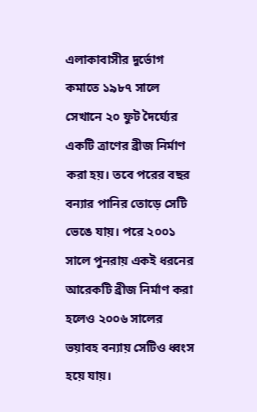এলাকাবাসীর দুর্ভোগ কমাতে ১৯৮৭ সালে সেখানে ২০ ফুট দৈর্ঘ্যের একটি ত্রাণের ব্রীজ নির্মাণ করা হয়। তবে পরের বছর বন্যার পানির তোড়ে সেটি ভেঙে যায়। পরে ২০০১ সালে পুনরায় একই ধরনের আরেকটি ব্রীজ নির্মাণ করা হলেও ২০০৬ সালের ভয়াবহ বন্যায় সেটিও ধ্বংস হয়ে যায়।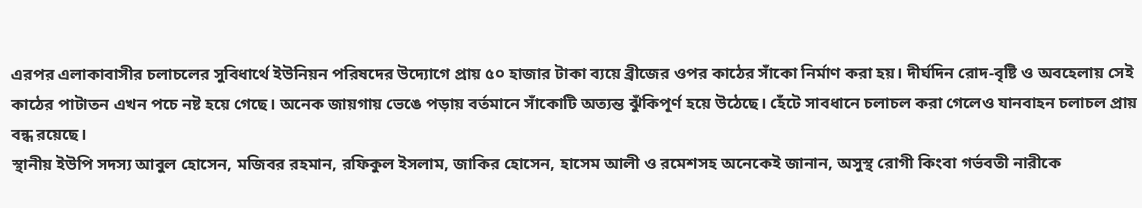এরপর এলাকাবাসীর চলাচলের সুবিধার্থে ইউনিয়ন পরিষদের উদ্যোগে প্রায় ৫০ হাজার টাকা ব্যয়ে ব্রীজের ওপর কাঠের সাঁকো নির্মাণ করা হয়। দীর্ঘদিন রোদ-বৃষ্টি ও অবহেলায় সেই কাঠের পাটাতন এখন পচে নষ্ট হয়ে গেছে। অনেক জায়গায় ভেঙে পড়ায় বর্তমানে সাঁকোটি অত্যন্ত ঝুঁকিপূর্ণ হয়ে উঠেছে। হেঁটে সাবধানে চলাচল করা গেলেও যানবাহন চলাচল প্রায় বন্ধ রয়েছে।
স্থানীয় ইউপি সদস্য আবুল হোসেন, মজিবর রহমান, রফিকুল ইসলাম, জাকির হোসেন, হাসেম আলী ও রমেশসহ অনেকেই জানান, অসুস্থ রোগী কিংবা গর্ভবতী নারীকে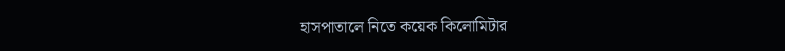হাসপাতালে নিতে কয়েক কিলোমিটার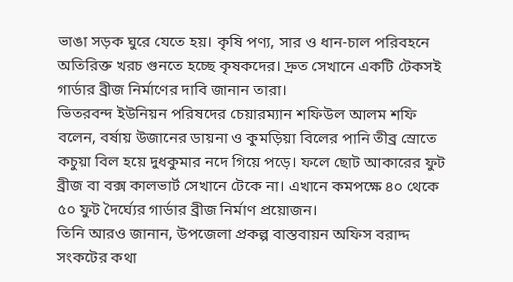ভাঙা সড়ক ঘুরে যেতে হয়। কৃষি পণ্য, সার ও ধান-চাল পরিবহনে অতিরিক্ত খরচ গুনতে হচ্ছে কৃষকদের। দ্রুত সেখানে একটি টেকসই গার্ডার ব্রীজ নির্মাণের দাবি জানান তারা।
ভিতরবন্দ ইউনিয়ন পরিষদের চেয়ারম্যান শফিউল আলম শফি বলেন, বর্ষায় উজানের ডায়না ও কুমড়িয়া বিলের পানি তীব্র স্রোতে কচুয়া বিল হয়ে দুধকুমার নদে গিয়ে পড়ে। ফলে ছোট আকারের ফুট ব্রীজ বা বক্স কালভার্ট সেখানে টেকে না। এখানে কমপক্ষে ৪০ থেকে ৫০ ফুট দৈর্ঘ্যের গার্ডার ব্রীজ নির্মাণ প্রয়োজন।
তিনি আরও জানান, উপজেলা প্রকল্প বাস্তবায়ন অফিস বরাদ্দ সংকটের কথা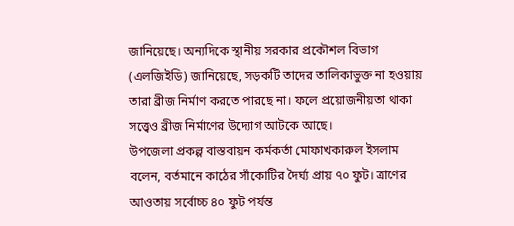জানিয়েছে। অন্যদিকে স্থানীয় সরকার প্রকৌশল বিভাগ (এলজিইডি) জানিয়েছে, সড়কটি তাদের তালিকাভুক্ত না হওয়ায় তারা ব্রীজ নির্মাণ করতে পারছে না। ফলে প্রয়োজনীয়তা থাকা সত্ত্বেও ব্রীজ নির্মাণের উদ্যোগ আটকে আছে।
উপজেলা প্রকল্প বাস্তবায়ন কর্মকর্তা মোফাখকারুল ইসলাম বলেন, বর্তমানে কাঠের সাঁকোটির দৈর্ঘ্য প্রায় ৭০ ফুট। ত্রাণের আওতায় সর্বোচ্চ ৪০ ফুট পর্যন্ত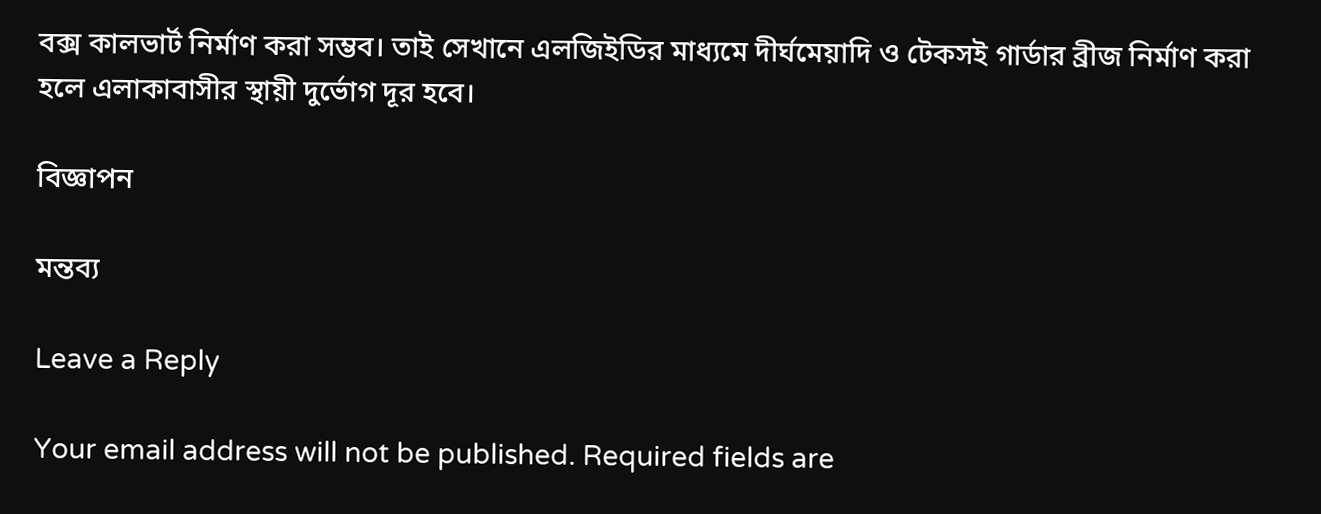বক্স কালভার্ট নির্মাণ করা সম্ভব। তাই সেখানে এলজিইডির মাধ্যমে দীর্ঘমেয়াদি ও টেকসই গার্ডার ব্রীজ নির্মাণ করা হলে এলাকাবাসীর স্থায়ী দুর্ভোগ দূর হবে।

বিজ্ঞাপন

মন্তব্য

Leave a Reply

Your email address will not be published. Required fields are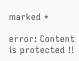marked *

error: Content is protected !!